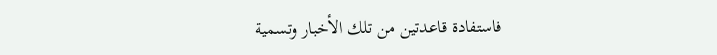فاستفادة قاعدتين من تلك الأخبار وتسمية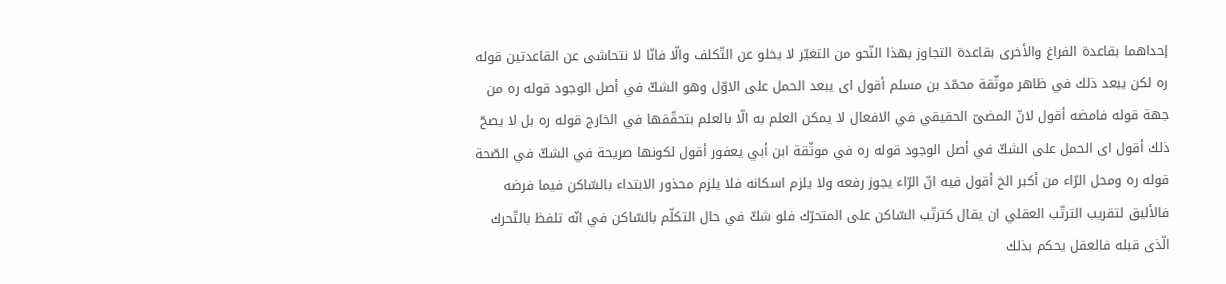إحداهما بقاعدة الفراغ والأخرى بقاعدة التجاوز بهذا النّحو من التغيّر لا يخلو عن التّكلف والّا فانّا لا نتحاشى عن القاعدتين قوله ره لكن يبعد ذلك في ظاهر موثّقة محمّد بن مسلم أقول اى يبعد الحمل على الاوّل وهو الشكّ في أصل الوجود قوله ره من جهة قوله فامضه أقول لانّ المضىّ الحقيقي في الافعال لا يمكن العلم به الّا بالعلم بتحقّقها في الخارج قوله ره بل لا يصحّ ذلك أقول اى الحمل على الشكّ في أصل الوجود قوله ره في موثّقة ابن أبي يعفور أقول لكونها صريحة في الشكّ في الصّحة قوله ره ومحل الرّاء من أكبر الخ أقول فيه انّ الرّاء يجوز رفعه ولا يلزم اسكانه فلا يلزم محذور الابتداء بالسّاكن فيما فرضه فالأليق لتقريب الترتّب العقلي ان يقال كترتّب السّاكن على المتحرّك فلو شكّ في حال التكلّم بالسّاكن في انّه تلفظ بالتّحرك الّذى قبله فالعقل يحكم بذلك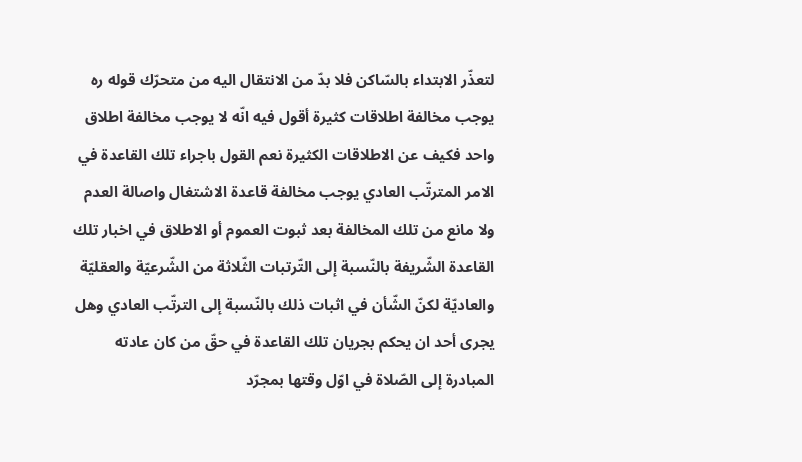لتعذّر الابتداء بالسّاكن فلا بدّ من الانتقال اليه من متحرّك قوله ره يوجب مخالفة اطلاقات كثيرة أقول فيه انّه لا يوجب مخالفة اطلاق واحد فكيف عن الاطلاقات الكثيرة نعم القول باجراء تلك القاعدة في الامر المترتّب العادي يوجب مخالفة قاعدة الاشتغال واصالة العدم ولا مانع من تلك المخالفة بعد ثبوت العموم أو الاطلاق في اخبار تلك القاعدة الشّريفة بالنّسبة إلى التّرتبات الثّلاثة من الشّرعيّة والعقليّة والعاديّة لكنّ الشّأن في اثبات ذلك بالنّسبة إلى الترتّب العادي وهل يجرى أحد ان يحكم بجريان تلك القاعدة في حقّ من كان عادته المبادرة إلى الصّلاة في اوّل وقتها بمجرّد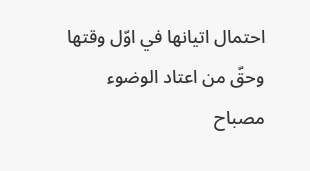احتمال اتيانها في اوّل وقتها وحقّ من اعتاد الوضوء
مصباح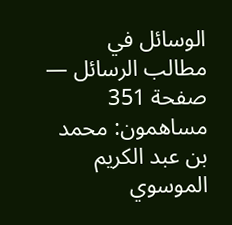الوسائل في مطالب الرسائل — صفحة 351
مساهمون: محمد بن عبد الكريم الموسوي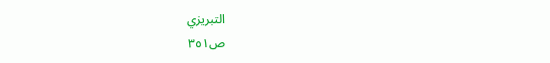التبريزي
ص٣٥١